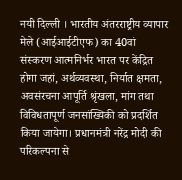नयी दिल्ली । भारतीय अंतरराष्ट्रीय व्यापार मेले (आईआईटीएफ) का 40वां संस्करण आत्मनिर्भर भारत पर केंद्रित होगा जहां, अर्थव्यवस्था, निर्यात क्षमता, अवसंरचना आपूर्ति श्रृंखला, मांग तथा विविधतापूर्ण जनसांख्यिकी को प्रदर्शित किया जायेगा। प्रधानमंत्री नरेंद्र मोदी की परिकल्पना से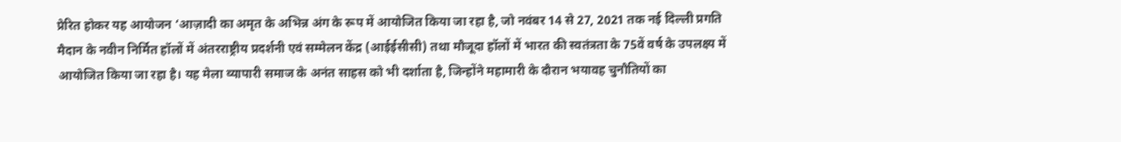प्रेरित होकर यह आयोजन ‘आज़ादी का अमृत के अभिन्न अंग के रूप में आयोजित किया जा रहा है, जो नवंबर 14 से 27, 2021 तक नई दिल्ली प्रगति मैदान के नवीन निर्मित हॉलों में अंतरराष्ट्रीय प्रदर्शनी एवं सम्मेलन केंद्र (आईईसीसी) तथा मौजूदा हॉलों में भारत की स्वतंत्रता के 75वें वर्ष के उपलक्ष्य में आयोजित किया जा रहा है। यह मेला व्यापारी समाज के अनंत साहस को भी दर्शाता है, जिन्होंने महामारी के दौरान भयावह चुनौतियों का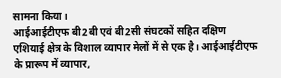सामना किया।
आईआईटीएफ बी2बी एवं बी2सी संघटकों सहित दक्षिण एशियाई क्षेत्र के विशाल व्यापार मेलों में से एक है। आईआईटीएफ के प्रारूप में व्यापार,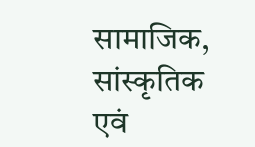सामाजिक, सांस्कृतिक एवं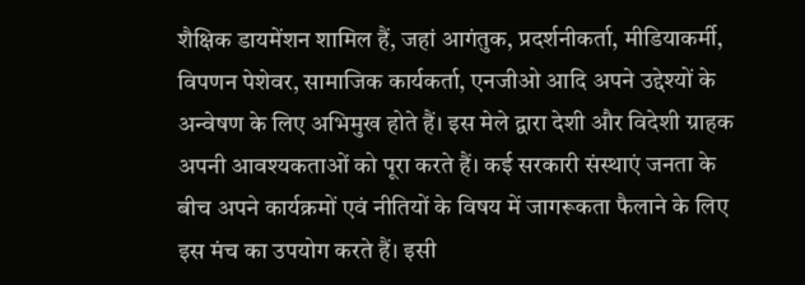शैक्षिक डायमेंशन शामिल हैं, जहां आगंतुक, प्रदर्शनीकर्ता, मीडियाकर्मी, विपणन पेशेवर, सामाजिक कार्यकर्ता, एनजीओ आदि अपने उद्देश्यों के अन्वेषण के लिए अभिमुख होते हैं। इस मेले द्वारा देशी और विदेशी ग्राहक अपनी आवश्यकताओं को पूरा करते हैं। कई सरकारी संस्थाएं जनता के बीच अपने कार्यक्रमों एवं नीतियों के विषय में जागरूकता फैलाने के लिए इस मंच का उपयोग करते हैं। इसी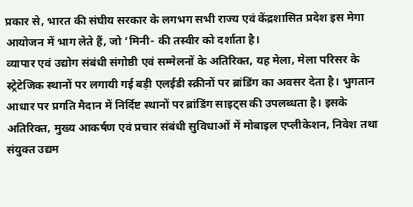प्रकार से, भारत की संघीय सरकार के लगभग सभी राज्य एवं केंद्रशासित प्रदेश इस मेगा आयोजन में भाग लेते हैं, जो ‘मिनी- की तस्वीर को दर्शाता है।
व्यापार एवं उद्योग संबंधी संगोष्ठी एवं सम्मेलनों के अतिरिक्त, यह मेला, मेला परिसर के स्ट्रेटेजिक स्थानों पर लगायी गई बड़ी एलईडी स्क्रीनों पर ब्रांडिंग का अवसर देता है। भुगतान आधार पर प्रगति मैदान में निर्दिष्ट स्थानों पर ब्रांडिंग साइट्स की उपलब्धता है। इसके अतिरिक्त, मुख्य आकर्षण एवं प्रचार संबंधी सुविधाओं में मोबाइल एप्लीकेशन, निवेश तथा संयुक्त उद्यम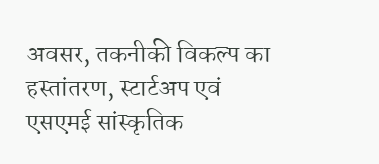अवसर, तकनीकी विकल्प का हस्तांतरण, स्टार्टअप एवं एसएमई सांस्कृतिक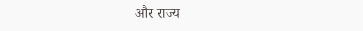और राज्य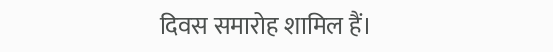दिवस समारोह शामिल हैं।